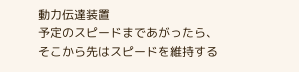動力伝達装置
予定のスピードまであがったら、そこから先はスピードを維持する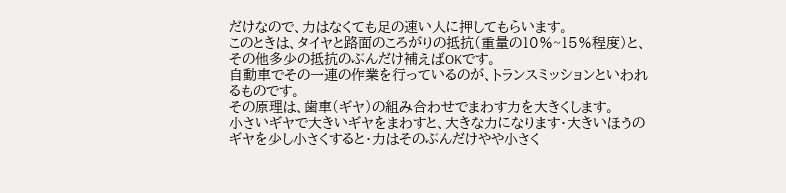だけなので、力はなくても足の速い人に押してもらいます。
このときは、タイヤと路面のころがりの抵抗(重量の10%~15%程度)と、その他多少の抵抗のぶんだけ補えばOKです。
自動車でその一連の作業を行っているのが、トランスミッションといわれるものです。
その原理は、歯車(ギヤ)の組み合わせでまわす力を大きくします。
小さいギヤで大きいギヤをまわすと、大きな力になります・大きいほうのギヤを少し小さくすると・力はそのぶんだけやや小さく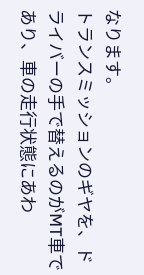なります。
トランスミッションのギヤを、ドライバーの手で替えるのがMT車であり、車の走行状態にあわ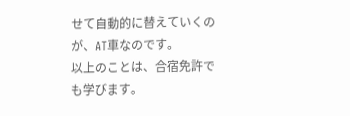せて自動的に替えていくのが、AT車なのです。
以上のことは、合宿免許でも学びます。